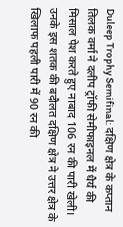Duleep Trophy Semifinal: दक्षिण क्षेत्र के कप्तान तिलक वर्मा ने दलीप ट्रॉफी सेमीफाइनल में धैर्य की मिसाल पेश करते हुए नाबाद 106 रन की पारी खेली। उनके इस शतक की बदौलत दक्षिण क्षेत्र ने उत्तर क्षेत्र के खिलाफ पहली पारी में 90 रन की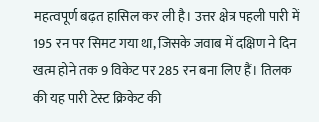महत्वपूर्ण बढ़त हासिल कर ली है। उत्तर क्षेत्र पहली पारी में 195 रन पर सिमट गया था, जिसके जवाब में दक्षिण ने दिन खत्म होने तक 9 विकेट पर 285 रन बना लिए हैं। तिलक की यह पारी टेस्ट क्रिकेट की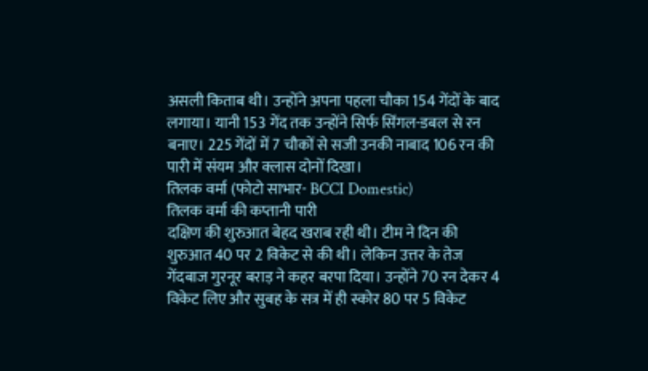असली किताब थी। उन्होंने अपना पहला चौका 154 गेंदों के बाद लगाया। यानी 153 गेंद तक उन्होंने सिर्फ सिंगल-डबल से रन बनाए। 225 गेंदों में 7 चौकों से सजी उनकी नाबाद 106 रन की पारी में संयम और क्लास दोनों दिखा।
तिलक वर्मा (फोटो साभार- BCCI Domestic)
तिलक वर्मा की कप्तानी पारी
दक्षिण की शुरुआत बेहद खराब रही थी। टीम ने दिन की शुरुआत 40 पर 2 विकेट से की थी। लेकिन उत्तर के तेज गेंदबाज गुरनूर बराड़ ने कहर बरपा दिया। उन्होंने 70 रन देकर 4 विकेट लिए और सुबह के सत्र में ही स्कोर 80 पर 5 विकेट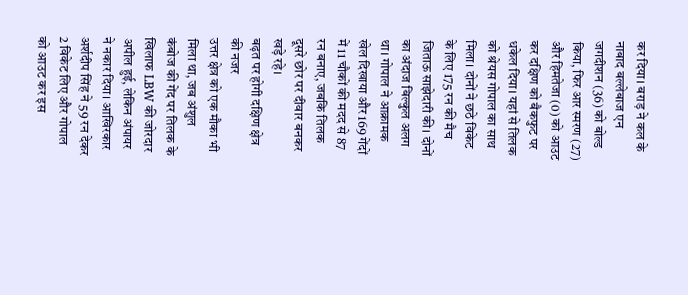कर दिया। बराड़ ने कल के नाबाद बल्लेबाज एन जगदीशन (36) को बोल्ड किया, फिर आर स्मरण (27) और हिमतेजा (0) को आउट कर दक्षिण को बैकफुट पर धकेल दिया। यहां से तिलक को श्रेयस गोपाल का साथ मिला। दोनों ने छठे विकेट के लिए 175 रन की मैच जिताऊ साझेदारी की। दोनों का अंदाज बिल्कुल अलग था। गोपाल ने आक्रामक खेल दिखाया और 169 गेंदों में 11 चौकों की मदद से 87 रन बनाए, जबकि तिलक दूसरे छोर पर दीवार बनकर खड़े रहे।
बढ़त पर होगी दक्षिण क्षेत्र की नजर
उत्तर क्षेत्र को एक मौका भी मिला था, जब अंशुल कंबोज की गेंद पर तिलक के खिलाफ LBW की जोरदार अपील हुई, लेकिन अंपायर ने नकार दिया। आखिरकार अर्शदीप सिंह ने 59 रन देकर 2 विकेट लिए और गोपाल को आउट कर इस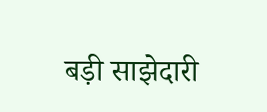बड़ी साझेदारी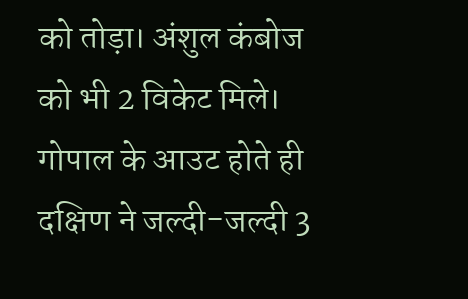को तोड़ा। अंशुल कंबोज को भी 2 विकेट मिले। गोपाल के आउट होते ही दक्षिण ने जल्दी-जल्दी 3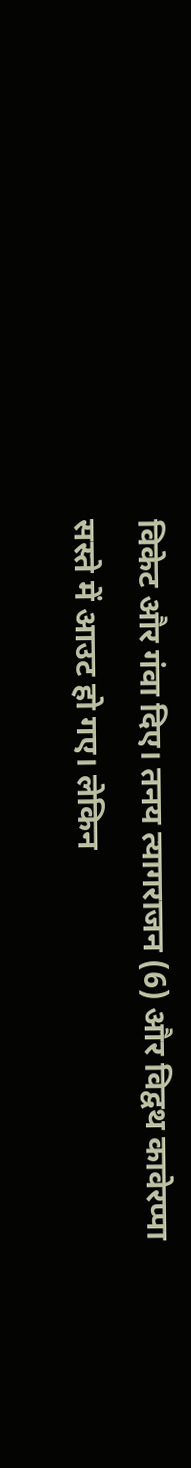विकेट और गंवा दिए। तनय त्यागराजन (6) और विद्वथ कावेरप्पा सस्ते में आउट हो गए। लेकिन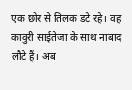एक छोर से तिलक डटे रहे। वह कावुरी साईतेजा के साथ नाबाद लौटे हैं। अब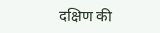दक्षिण की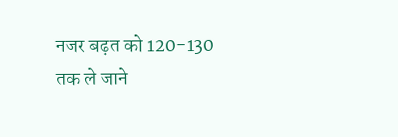नजर बढ़त को 120-130 तक ले जाने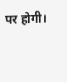पर होगी।